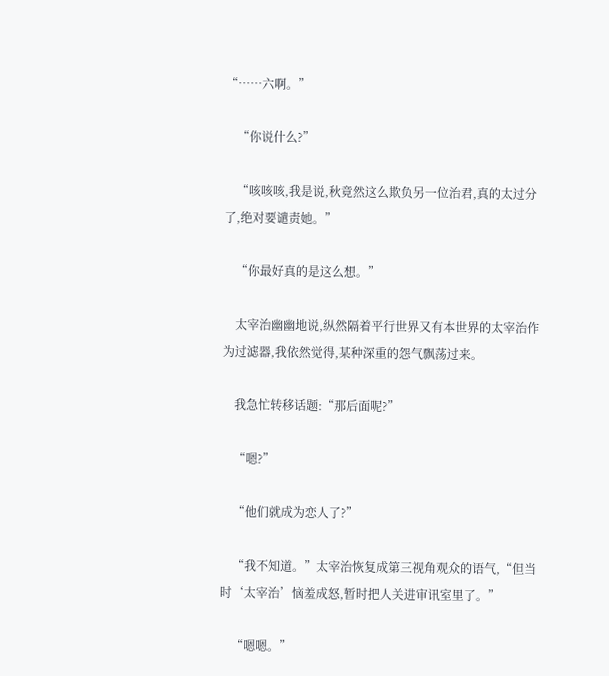“……六啊。”

    “你说什么?”

    “咳咳咳,我是说,秋竟然这么欺负另一位治君,真的太过分了,绝对要谴责她。”

    “你最好真的是这么想。”

    太宰治幽幽地说,纵然隔着平行世界又有本世界的太宰治作为过滤器,我依然觉得,某种深重的怨气飘荡过来。

    我急忙转移话题:“那后面呢?”

    “嗯?”

    “他们就成为恋人了?”

    “我不知道。”太宰治恢复成第三视角观众的语气,“但当时‘太宰治’恼羞成怒,暂时把人关进审讯室里了。”

    “嗯嗯。”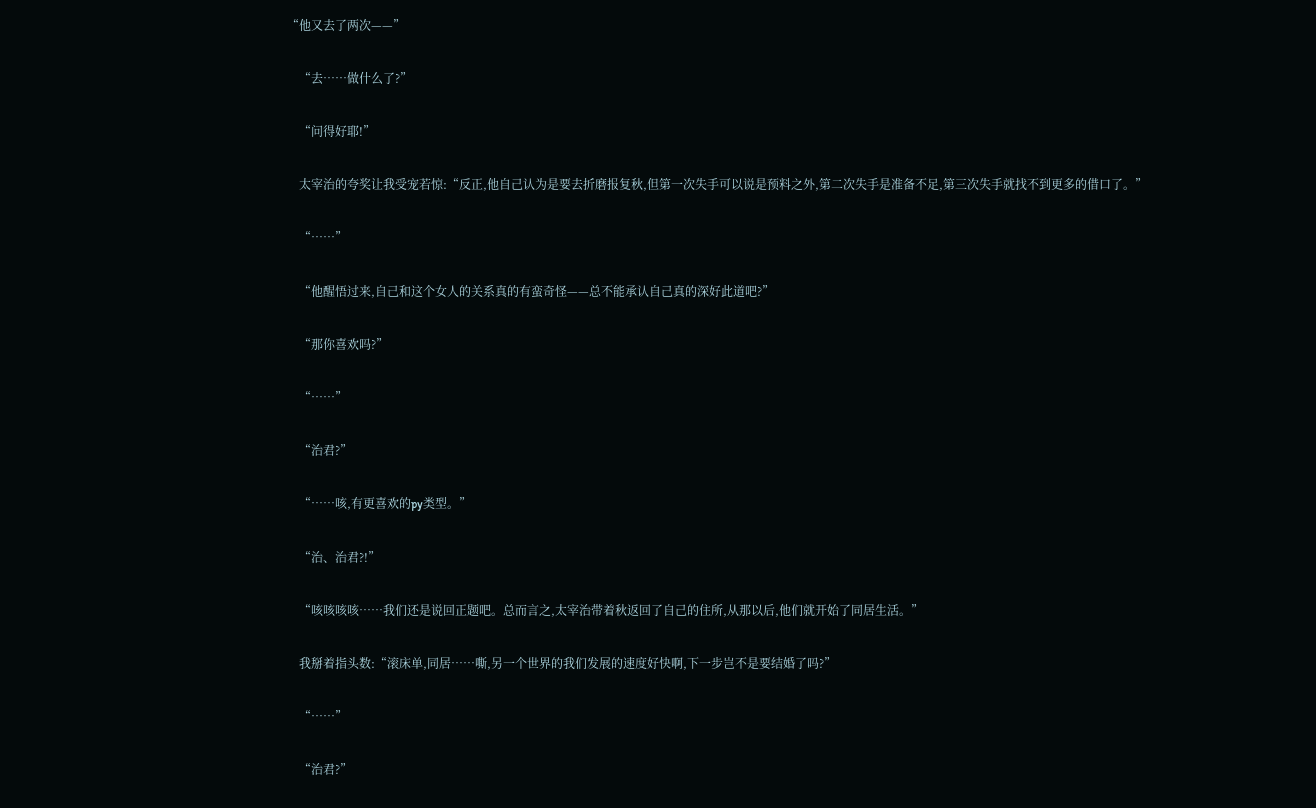“他又去了两次——”

    “去……做什么了?”

    “问得好耶!”

    太宰治的夸奖让我受宠若惊:“反正,他自己认为是要去折磨报复秋,但第一次失手可以说是预料之外,第二次失手是准备不足,第三次失手就找不到更多的借口了。”

    “……”

    “他醒悟过来,自己和这个女人的关系真的有蛮奇怪——总不能承认自己真的深好此道吧?”

    “那你喜欢吗?”

    “……”

    “治君?”

    “……咳,有更喜欢的py类型。”

    “治、治君?!”

    “咳咳咳咳……我们还是说回正题吧。总而言之,太宰治带着秋返回了自己的住所,从那以后,他们就开始了同居生活。”

    我掰着指头数:“滚床单,同居……嘶,另一个世界的我们发展的速度好快啊,下一步岂不是要结婚了吗?”

    “……”

    “治君?”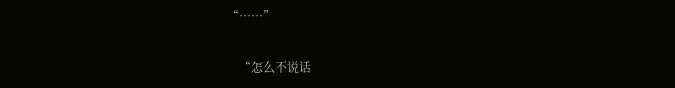“……”

    “怎么不说话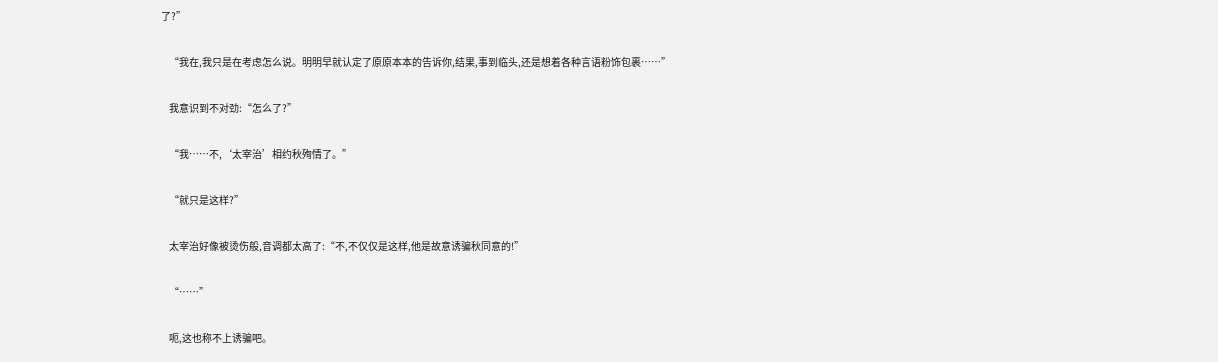了?”

    “我在,我只是在考虑怎么说。明明早就认定了原原本本的告诉你,结果,事到临头,还是想着各种言语粉饰包裹……”

    我意识到不对劲:“怎么了?”

    “我……不,‘太宰治’相约秋殉情了。”

    “就只是这样?”

    太宰治好像被烫伤般,音调都太高了:“不,不仅仅是这样,他是故意诱骗秋同意的!”

    “……”

    呃,这也称不上诱骗吧。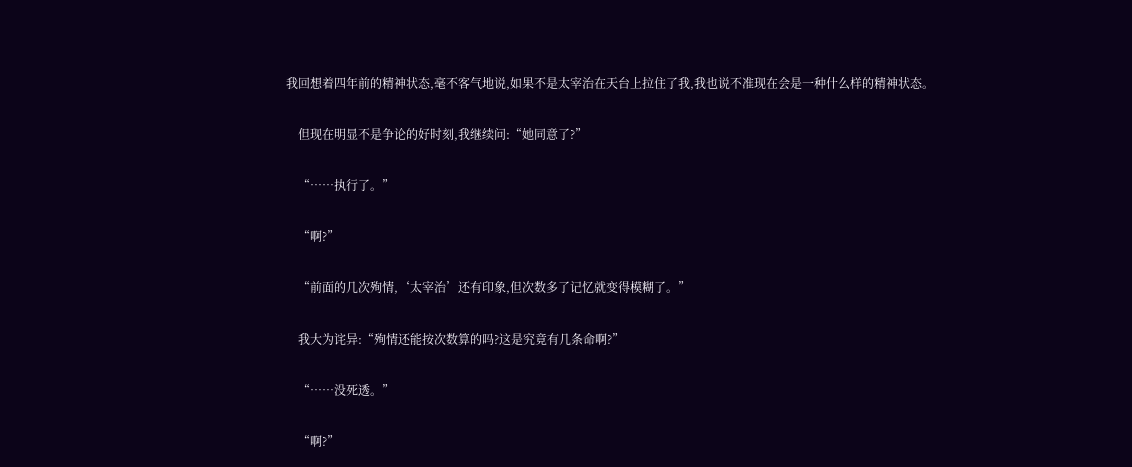我回想着四年前的精神状态,毫不客气地说,如果不是太宰治在天台上拉住了我,我也说不准现在会是一种什么样的精神状态。

    但现在明显不是争论的好时刻,我继续问:“她同意了?”

    “……执行了。”

    “啊?”

    “前面的几次殉情,‘太宰治’还有印象,但次数多了记忆就变得模糊了。”

    我大为诧异:“殉情还能按次数算的吗?这是究竟有几条命啊?”

    “……没死透。”

    “啊?”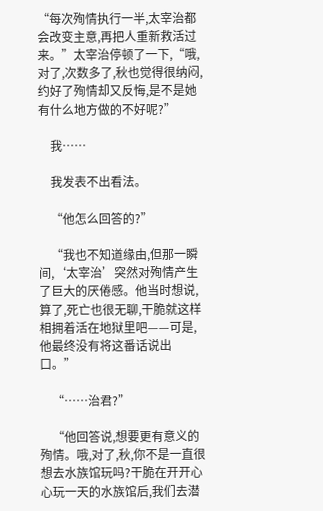“每次殉情执行一半,太宰治都会改变主意,再把人重新救活过来。”太宰治停顿了一下,“哦,对了,次数多了,秋也觉得很纳闷,约好了殉情却又反悔,是不是她有什么地方做的不好呢?”

    我……

    我发表不出看法。

    “他怎么回答的?”

    “我也不知道缘由,但那一瞬间,‘太宰治’突然对殉情产生了巨大的厌倦感。他当时想说,算了,死亡也很无聊,干脆就这样相拥着活在地狱里吧——可是,他最终没有将这番话说出口。”

    “……治君?”

    “他回答说,想要更有意义的殉情。哦,对了,秋,你不是一直很想去水族馆玩吗?干脆在开开心心玩一天的水族馆后,我们去潜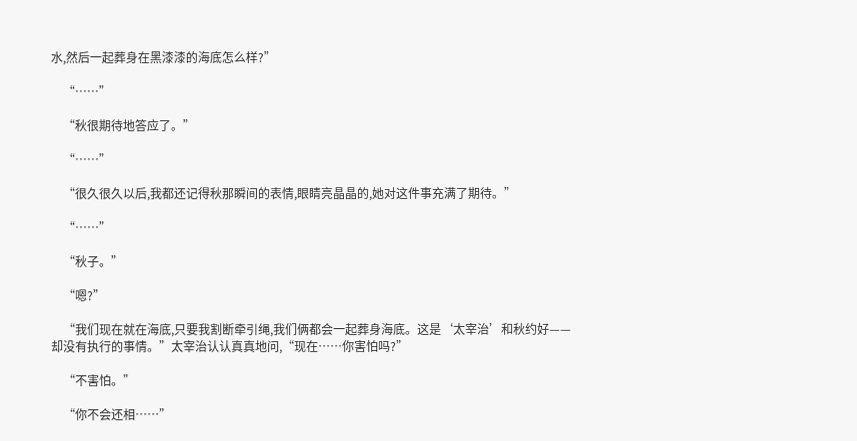水,然后一起葬身在黑漆漆的海底怎么样?”

    “……”

    “秋很期待地答应了。”

    “……”

    “很久很久以后,我都还记得秋那瞬间的表情,眼睛亮晶晶的,她对这件事充满了期待。”

    “……”

    “秋子。”

    “嗯?”

    “我们现在就在海底,只要我割断牵引绳,我们俩都会一起葬身海底。这是‘太宰治’和秋约好——却没有执行的事情。”太宰治认认真真地问,“现在……你害怕吗?”

    “不害怕。”

    “你不会还相……”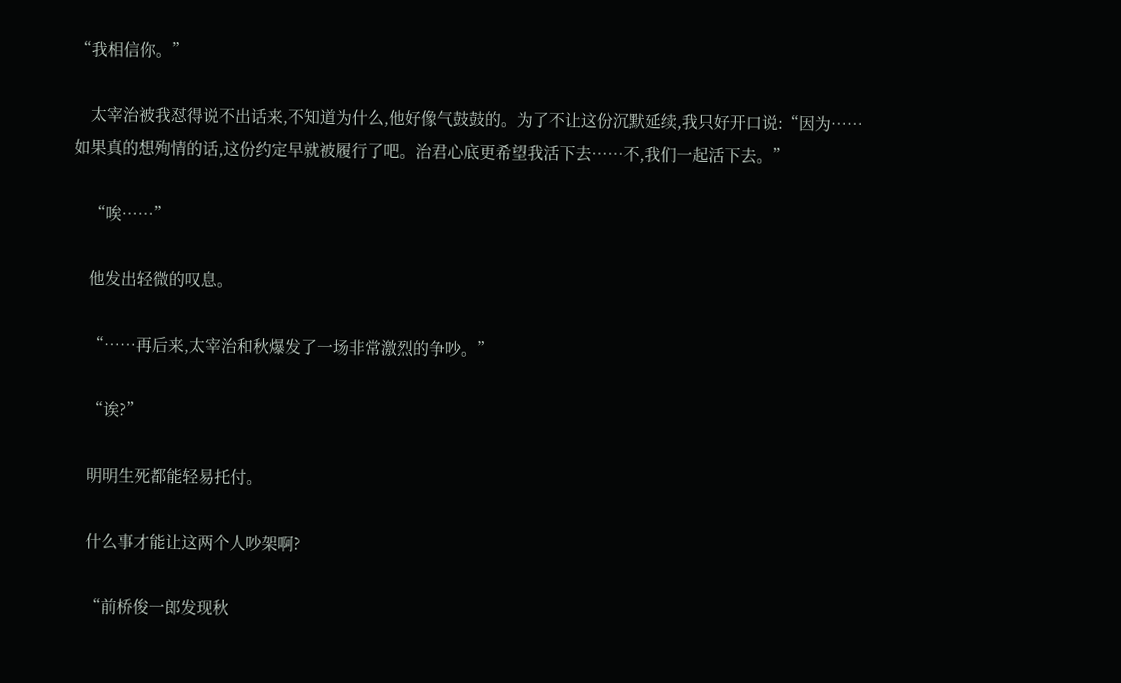“我相信你。”

    太宰治被我怼得说不出话来,不知道为什么,他好像气鼓鼓的。为了不让这份沉默延续,我只好开口说:“因为……如果真的想殉情的话,这份约定早就被履行了吧。治君心底更希望我活下去……不,我们一起活下去。”

    “唉……”

    他发出轻微的叹息。

    “……再后来,太宰治和秋爆发了一场非常激烈的争吵。”

    “诶?”

    明明生死都能轻易托付。

    什么事才能让这两个人吵架啊?

    “前桥俊一郎发现秋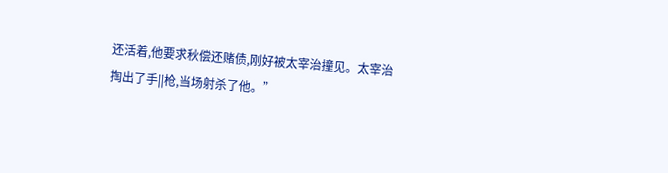还活着,他要求秋偿还赌债,刚好被太宰治撞见。太宰治掏出了手||枪,当场射杀了他。”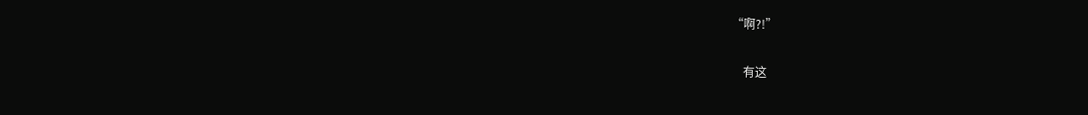“啊?!”

    有这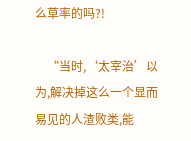么草率的吗?!

    “当时,‘太宰治’以为,解决掉这么一个显而易见的人渣败类,能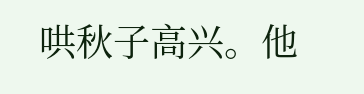哄秋子高兴。他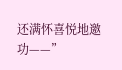还满怀喜悦地邀功——”